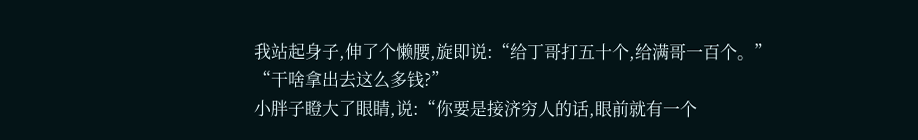我站起身子,伸了个懒腰,旋即说:“给丁哥打五十个,给满哥一百个。”
“干啥拿出去这么多钱?”
小胖子瞪大了眼睛,说:“你要是接济穷人的话,眼前就有一个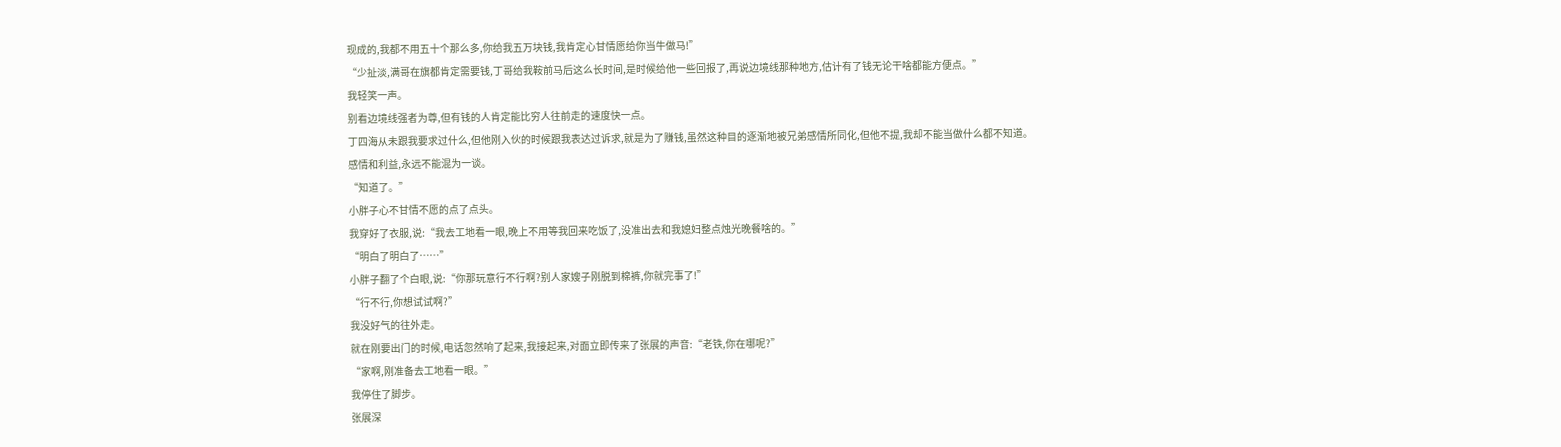现成的,我都不用五十个那么多,你给我五万块钱,我肯定心甘情愿给你当牛做马!”
“少扯淡,满哥在旗都肯定需要钱,丁哥给我鞍前马后这么长时间,是时候给他一些回报了,再说边境线那种地方,估计有了钱无论干啥都能方便点。”
我轻笑一声。
别看边境线强者为尊,但有钱的人肯定能比穷人往前走的速度快一点。
丁四海从未跟我要求过什么,但他刚入伙的时候跟我表达过诉求,就是为了赚钱,虽然这种目的逐渐地被兄弟感情所同化,但他不提,我却不能当做什么都不知道。
感情和利益,永远不能混为一谈。
“知道了。”
小胖子心不甘情不愿的点了点头。
我穿好了衣服,说:“我去工地看一眼,晚上不用等我回来吃饭了,没准出去和我媳妇整点烛光晚餐啥的。”
“明白了明白了……”
小胖子翻了个白眼,说:“你那玩意行不行啊?别人家嫂子刚脱到棉裤,你就完事了!”
“行不行,你想试试啊?”
我没好气的往外走。
就在刚要出门的时候,电话忽然响了起来,我接起来,对面立即传来了张展的声音:“老铁,你在哪呢?”
“家啊,刚准备去工地看一眼。”
我停住了脚步。
张展深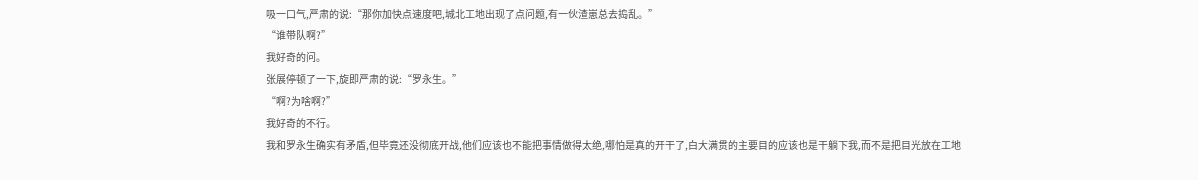吸一口气,严肃的说:“那你加快点速度吧,城北工地出现了点问题,有一伙渣崽总去捣乱。”
“谁带队啊?”
我好奇的问。
张展停顿了一下,旋即严肃的说:“罗永生。”
“啊?为啥啊?”
我好奇的不行。
我和罗永生确实有矛盾,但毕竟还没彻底开战,他们应该也不能把事情做得太绝,哪怕是真的开干了,白大满贯的主要目的应该也是干躺下我,而不是把目光放在工地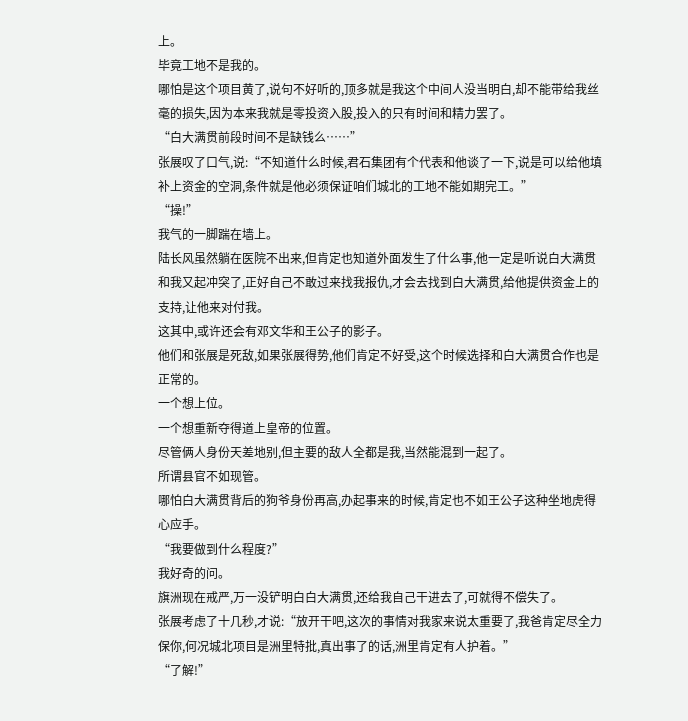上。
毕竟工地不是我的。
哪怕是这个项目黄了,说句不好听的,顶多就是我这个中间人没当明白,却不能带给我丝毫的损失,因为本来我就是零投资入股,投入的只有时间和精力罢了。
“白大满贯前段时间不是缺钱么……”
张展叹了口气,说:“不知道什么时候,君石集团有个代表和他谈了一下,说是可以给他填补上资金的空洞,条件就是他必须保证咱们城北的工地不能如期完工。”
“操!”
我气的一脚踹在墙上。
陆长风虽然躺在医院不出来,但肯定也知道外面发生了什么事,他一定是听说白大满贯和我又起冲突了,正好自己不敢过来找我报仇,才会去找到白大满贯,给他提供资金上的支持,让他来对付我。
这其中,或许还会有邓文华和王公子的影子。
他们和张展是死敌,如果张展得势,他们肯定不好受,这个时候选择和白大满贯合作也是正常的。
一个想上位。
一个想重新夺得道上皇帝的位置。
尽管俩人身份天差地别,但主要的敌人全都是我,当然能混到一起了。
所谓县官不如现管。
哪怕白大满贯背后的狗爷身份再高,办起事来的时候,肯定也不如王公子这种坐地虎得心应手。
“我要做到什么程度?”
我好奇的问。
旗洲现在戒严,万一没铲明白白大满贯,还给我自己干进去了,可就得不偿失了。
张展考虑了十几秒,才说:“放开干吧,这次的事情对我家来说太重要了,我爸肯定尽全力保你,何况城北项目是洲里特批,真出事了的话,洲里肯定有人护着。”
“了解!”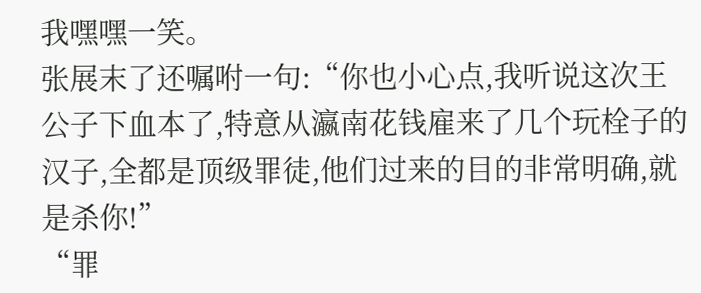我嘿嘿一笑。
张展末了还嘱咐一句:“你也小心点,我听说这次王公子下血本了,特意从瀛南花钱雇来了几个玩栓子的汉子,全都是顶级罪徒,他们过来的目的非常明确,就是杀你!”
“罪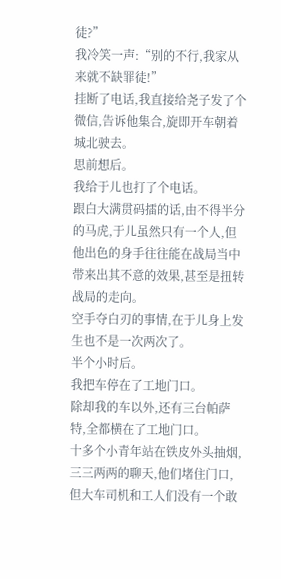徒?”
我冷笑一声:“别的不行,我家从来就不缺罪徒!”
挂断了电话,我直接给尧子发了个微信,告诉他集合,旋即开车朝着城北驶去。
思前想后。
我给于儿也打了个电话。
跟白大满贯码擂的话,由不得半分的马虎,于儿虽然只有一个人,但他出色的身手往往能在战局当中带来出其不意的效果,甚至是扭转战局的走向。
空手夺白刃的事情,在于儿身上发生也不是一次两次了。
半个小时后。
我把车停在了工地门口。
除却我的车以外,还有三台帕萨特,全都横在了工地门口。
十多个小青年站在铁皮外头抽烟,三三两两的聊天,他们堵住门口,但大车司机和工人们没有一个敢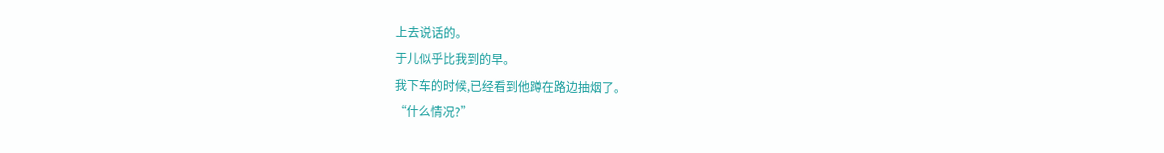上去说话的。
于儿似乎比我到的早。
我下车的时候,已经看到他蹲在路边抽烟了。
“什么情况?”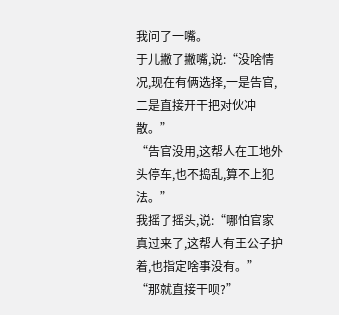我问了一嘴。
于儿撇了撇嘴,说:“没啥情况,现在有俩选择,一是告官,二是直接开干把对伙冲散。”
“告官没用,这帮人在工地外头停车,也不捣乱,算不上犯法。”
我摇了摇头,说:“哪怕官家真过来了,这帮人有王公子护着,也指定啥事没有。”
“那就直接干呗?”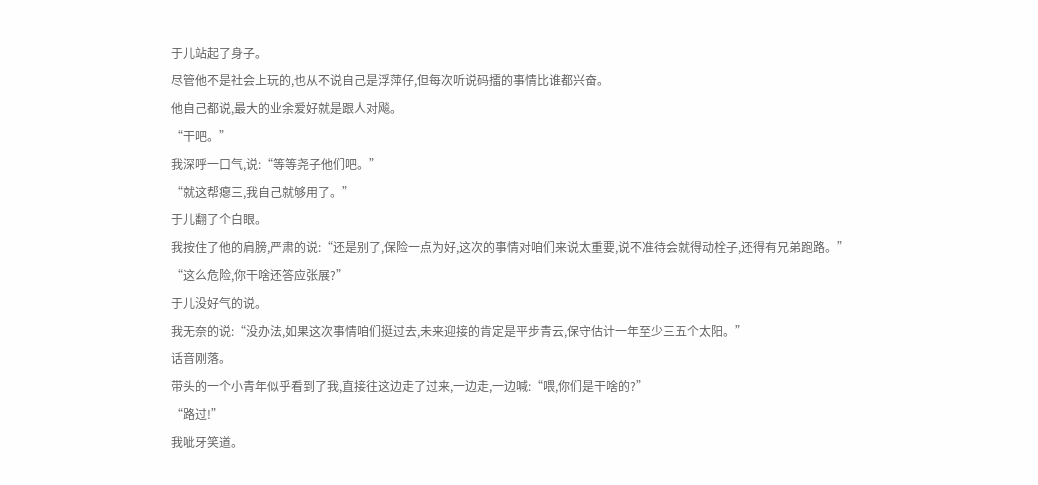于儿站起了身子。
尽管他不是社会上玩的,也从不说自己是浮萍仔,但每次听说码擂的事情比谁都兴奋。
他自己都说,最大的业余爱好就是跟人对飚。
“干吧。”
我深呼一口气,说:“等等尧子他们吧。”
“就这帮瘪三,我自己就够用了。”
于儿翻了个白眼。
我按住了他的肩膀,严肃的说:“还是别了,保险一点为好,这次的事情对咱们来说太重要,说不准待会就得动栓子,还得有兄弟跑路。”
“这么危险,你干啥还答应张展?”
于儿没好气的说。
我无奈的说:“没办法,如果这次事情咱们挺过去,未来迎接的肯定是平步青云,保守估计一年至少三五个太阳。”
话音刚落。
带头的一个小青年似乎看到了我,直接往这边走了过来,一边走,一边喊:“喂,你们是干啥的?”
“路过!”
我呲牙笑道。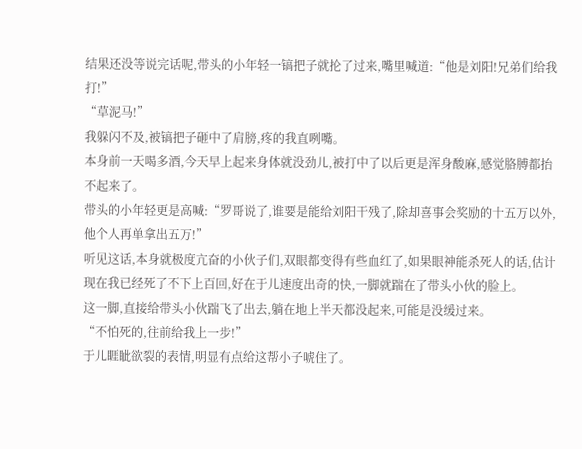结果还没等说完话呢,带头的小年轻一镐把子就抡了过来,嘴里喊道:“他是刘阳!兄弟们给我打!”
“草泥马!”
我躲闪不及,被镐把子砸中了肩膀,疼的我直咧嘴。
本身前一天喝多酒,今天早上起来身体就没劲儿,被打中了以后更是浑身酸麻,感觉胳膊都抬不起来了。
带头的小年轻更是高喊:“罗哥说了,谁要是能给刘阳干残了,除却喜事会奖励的十五万以外,他个人再单拿出五万!”
听见这话,本身就极度亢奋的小伙子们,双眼都变得有些血红了,如果眼神能杀死人的话,估计现在我已经死了不下上百回,好在于儿速度出奇的快,一脚就踹在了带头小伙的脸上。
这一脚,直接给带头小伙踹飞了出去,躺在地上半天都没起来,可能是没缓过来。
“不怕死的,往前给我上一步!”
于儿睚眦欲裂的表情,明显有点给这帮小子唬住了。